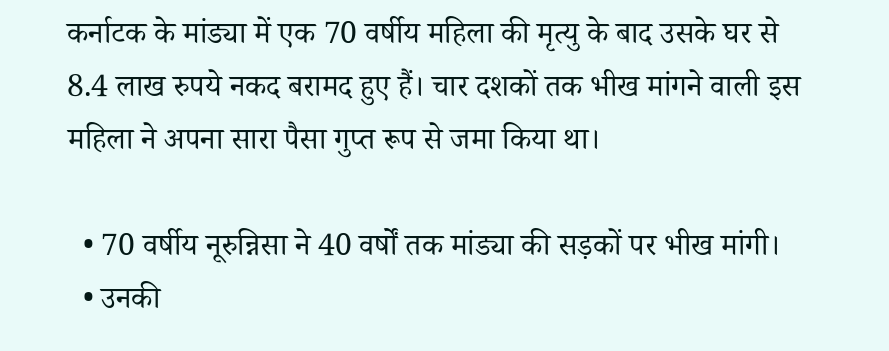कर्नाटक के मांड्या में एक 70 वर्षीय महिला की मृत्यु के बाद उसके घर से 8.4 लाख रुपये नकद बरामद हुए हैं। चार दशकों तक भीख मांगने वाली इस महिला ने अपना सारा पैसा गुप्त रूप से जमा किया था।

  • 70 वर्षीय नूरुन्निसा ने 40 वर्षों तक मांड्या की सड़कों पर भीख मांगी।
  • उनकी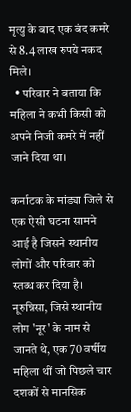मृत्यु के बाद एक बंद कमरे से 8.4 लाख रुपये नकद मिले।
  • परिवार ने बताया कि महिला ने कभी किसी को अपने निजी कमरे में नहीं जाने दिया था।

कर्नाटक के मांड्या जिले से एक ऐसी घटना सामने आई है जिसने स्थानीय लोगों और परिवार को स्तब्ध कर दिया है। नूरुन्निसा, जिसे स्थानीय लोग 'नूर' के नाम से जानते थे, एक 70 वर्षीय महिला थीं जो पिछले चार दशकों से मानसिक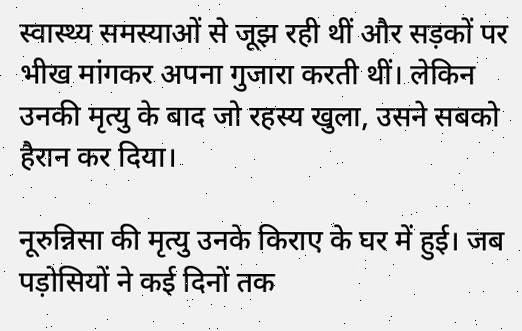स्वास्थ्य समस्याओं से जूझ रही थीं और सड़कों पर भीख मांगकर अपना गुजारा करती थीं। लेकिन उनकी मृत्यु के बाद जो रहस्य खुला, उसने सबको हैरान कर दिया।

नूरुन्निसा की मृत्यु उनके किराए के घर में हुई। जब पड़ोसियों ने कई दिनों तक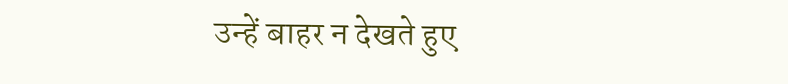उन्हें बाहर न देखते हुए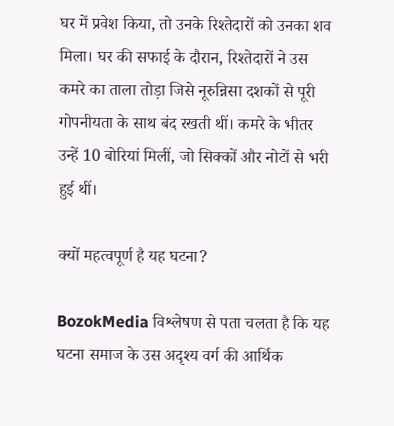घर में प्रवेश किया, तो उनके रिश्तेदारों को उनका शव मिला। घर की सफाई के दौरान, रिश्तेदारों ने उस कमरे का ताला तोड़ा जिसे नूरुन्निसा दशकों से पूरी गोपनीयता के साथ बंद रखती थीं। कमरे के भीतर उन्हें 10 बोरियां मिलीं, जो सिक्कों और नोटों से भरी हुई थीं।

क्यों महत्वपूर्ण है यह घटना?

BozokMedia विश्लेषण से पता चलता है कि यह घटना समाज के उस अदृश्य वर्ग की आर्थिक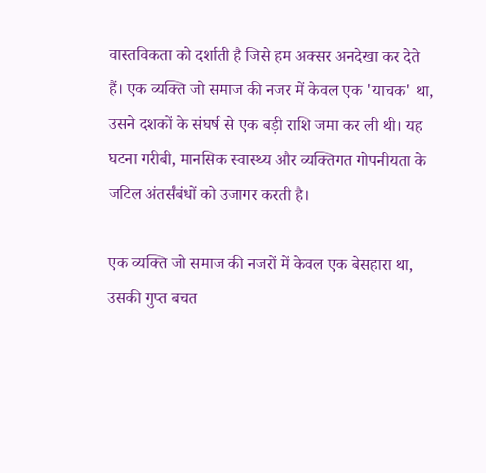वास्तविकता को दर्शाती है जिसे हम अक्सर अनदेखा कर देते हैं। एक व्यक्ति जो समाज की नजर में केवल एक 'याचक' था, उसने दशकों के संघर्ष से एक बड़ी राशि जमा कर ली थी। यह घटना गरीबी, मानसिक स्वास्थ्य और व्यक्तिगत गोपनीयता के जटिल अंतर्संबंधों को उजागर करती है।

एक व्यक्ति जो समाज की नजरों में केवल एक बेसहारा था, उसकी गुप्त बचत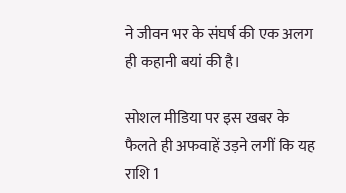ने जीवन भर के संघर्ष की एक अलग ही कहानी बयां की है।

सोशल मीडिया पर इस खबर के फैलते ही अफवाहें उड़ने लगीं कि यह राशि 1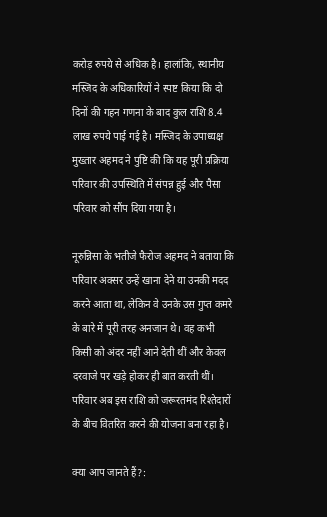करोड़ रुपये से अधिक है। हालांकि, स्थानीय मस्जिद के अधिकारियों ने स्पष्ट किया कि दो दिनों की गहन गणना के बाद कुल राशि 8.4 लाख रुपये पाई गई है। मस्जिद के उपाध्यक्ष मुख्तार अहमद ने पुष्टि की कि यह पूरी प्रक्रिया परिवार की उपस्थिति में संपन्न हुई और पैसा परिवार को सौंप दिया गया है।

नूरुन्निसा के भतीजे फैरोज अहमद ने बताया कि परिवार अक्सर उन्हें खाना देने या उनकी मदद करने आता था, लेकिन वे उनके उस गुप्त कमरे के बारे में पूरी तरह अनजान थे। वह कभी किसी को अंदर नहीं आने देती थीं और केवल दरवाजे पर खड़े होकर ही बात करती थीं। परिवार अब इस राशि को जरूरतमंद रिश्तेदारों के बीच वितरित करने की योजना बना रहा है।

क्या आप जानते हैं?: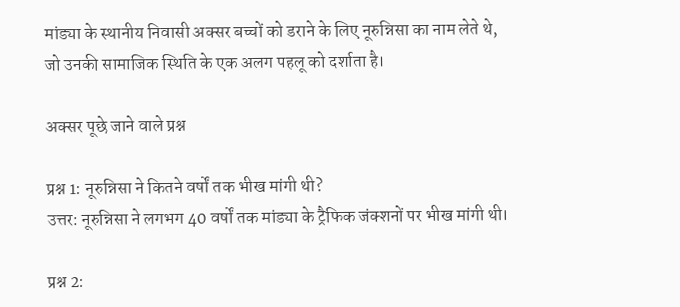मांड्या के स्थानीय निवासी अक्सर बच्चों को डराने के लिए नूरुन्निसा का नाम लेते थे, जो उनकी सामाजिक स्थिति के एक अलग पहलू को दर्शाता है।

अक्सर पूछे जाने वाले प्रश्न

प्रश्न 1: नूरुन्निसा ने कितने वर्षों तक भीख मांगी थी?
उत्तर: नूरुन्निसा ने लगभग 40 वर्षों तक मांड्या के ट्रैफिक जंक्शनों पर भीख मांगी थी।

प्रश्न 2: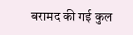बरामद की गई कुल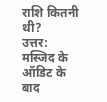राशि कितनी थी?
उत्तर: मस्जिद के ऑडिट के बाद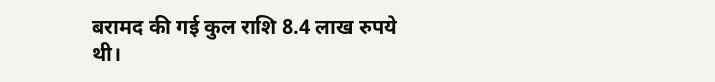बरामद की गई कुल राशि 8.4 लाख रुपये थी।